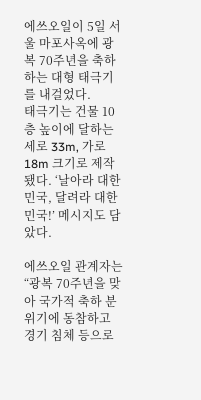에쓰오일이 5일 서울 마포사옥에 광복 70주년을 축하하는 대형 태극기를 내걸었다.
태극기는 건물 10층 높이에 달하는 세로 33m, 가로 18m 크기로 제작됐다. ‘날아라 대한민국, 달려라 대한민국!’ 메시지도 담았다.

에쓰오일 관계자는 “광복 70주년을 맞아 국가적 축하 분위기에 동참하고 경기 침체 등으로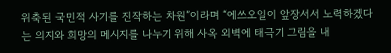위축된 국민적 사기를 진작하는 차원”이라며 “에쓰오일이 앞장서서 노력하겠다는 의지와 희망의 메시지를 나누기 위해 사옥 외벽에 태극기 그림을 내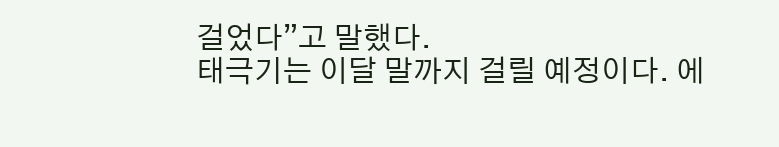걸었다”고 말했다.
태극기는 이달 말까지 걸릴 예정이다. 에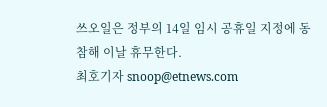쓰오일은 정부의 14일 임시 공휴일 지정에 동참해 이날 휴무한다.
최호기자 snoop@etnews.com